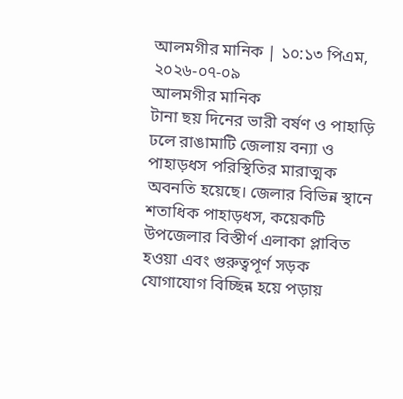আলমগীর মানিক | ১০:১৩ পিএম, ২০২৬-০৭-০৯
আলমগীর মানিক
টানা ছয় দিনের ভারী বর্ষণ ও পাহাড়ি ঢলে রাঙামাটি জেলায় বন্যা ও পাহাড়ধস পরিস্থিতির মারাত্মক অবনতি হয়েছে। জেলার বিভিন্ন স্থানে শতাধিক পাহাড়ধস, কয়েকটি উপজেলার বিস্তীর্ণ এলাকা প্লাবিত হওয়া এবং গুরুত্বপূর্ণ সড়ক যোগাযোগ বিচ্ছিন্ন হয়ে পড়ায়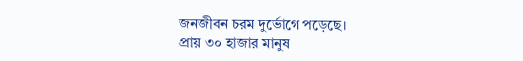জনজীবন চরম দুর্ভোগে পড়েছে।
প্রায় ৩০ হাজার মানুষ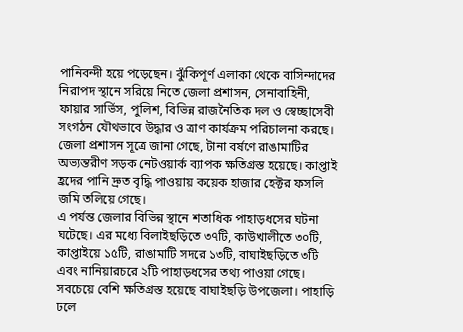পানিবন্দী হয়ে পড়েছেন। ঝুঁকিপূর্ণ এলাকা থেকে বাসিন্দাদের নিরাপদ স্থানে সরিয়ে নিতে জেলা প্রশাসন, সেনাবাহিনী, ফায়ার সার্ভিস, পুলিশ, বিভিন্ন রাজনৈতিক দল ও স্বেচ্ছাসেবী সংগঠন যৌথভাবে উদ্ধার ও ত্রাণ কার্যক্রম পরিচালনা করছে।
জেলা প্রশাসন সূত্রে জানা গেছে, টানা বর্ষণে রাঙামাটির অভ্যন্তরীণ সড়ক নেটওয়ার্ক ব্যাপক ক্ষতিগ্রস্ত হয়েছে। কাপ্তাই হ্রদের পানি দ্রুত বৃদ্ধি পাওয়ায় কয়েক হাজার হেক্টর ফসলি জমি তলিয়ে গেছে।
এ পর্যন্ত জেলার বিভিন্ন স্থানে শতাধিক পাহাড়ধসের ঘটনা ঘটেছে। এর মধ্যে বিলাইছড়িতে ৩৭টি, কাউখালীতে ৩০টি, কাপ্তাইয়ে ১৫টি, রাঙামাটি সদরে ১৩টি, বাঘাইছড়িতে ৩টি এবং নানিয়ারচরে ২টি পাহাড়ধসের তথ্য পাওয়া গেছে।
সবচেয়ে বেশি ক্ষতিগ্রস্ত হয়েছে বাঘাইছড়ি উপজেলা। পাহাড়ি ঢলে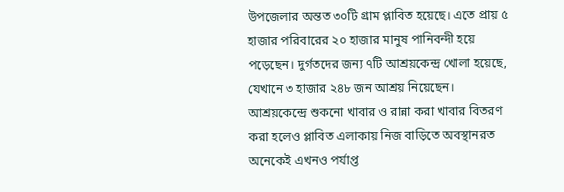উপজেলার অন্তত ৩০টি গ্রাম প্লাবিত হয়েছে। এতে প্রায় ৫ হাজার পরিবারের ২০ হাজার মানুষ পানিবন্দী হয়ে পড়েছেন। দুর্গতদের জন্য ৭টি আশ্রয়কেন্দ্র খোলা হয়েছে, যেখানে ৩ হাজার ২৪৮ জন আশ্রয় নিয়েছেন।
আশ্রয়কেন্দ্রে শুকনো খাবার ও রান্না করা খাবার বিতরণ করা হলেও প্লাবিত এলাকায় নিজ বাড়িতে অবস্থানরত অনেকেই এখনও পর্যাপ্ত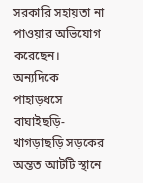সরকারি সহায়তা না পাওয়ার অভিযোগ করেছেন।
অন্যদিকে পাহাড়ধসে বাঘাইছড়ি-খাগড়াছড়ি সড়কের অন্তত আটটি স্থানে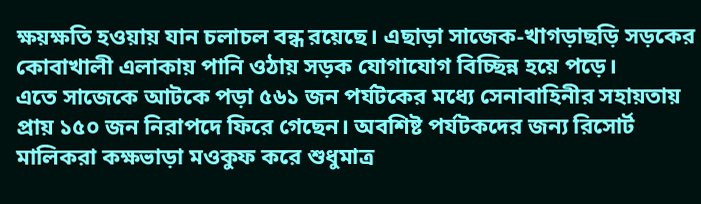ক্ষয়ক্ষতি হওয়ায় যান চলাচল বন্ধ রয়েছে। এছাড়া সাজেক-খাগড়াছড়ি সড়কের কোবাখালী এলাকায় পানি ওঠায় সড়ক যোগাযোগ বিচ্ছিন্ন হয়ে পড়ে।
এতে সাজেকে আটকে পড়া ৫৬১ জন পর্যটকের মধ্যে সেনাবাহিনীর সহায়তায় প্রায় ১৫০ জন নিরাপদে ফিরে গেছেন। অবশিষ্ট পর্যটকদের জন্য রিসোর্ট মালিকরা কক্ষভাড়া মওকুফ করে শুধুমাত্র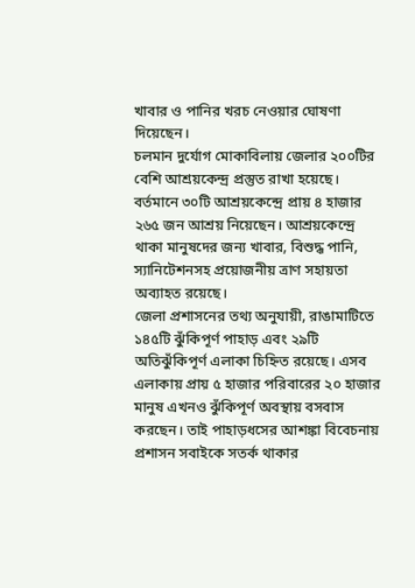খাবার ও পানির খরচ নেওয়ার ঘোষণা দিয়েছেন।
চলমান দুর্যোগ মোকাবিলায় জেলার ২০০টির বেশি আশ্রয়কেন্দ্র প্রস্তুত রাখা হয়েছে। বর্তমানে ৩০টি আশ্রয়কেন্দ্রে প্রায় ৪ হাজার ২৬৫ জন আশ্রয় নিয়েছেন। আশ্রয়কেন্দ্রে থাকা মানুষদের জন্য খাবার, বিশুদ্ধ পানি, স্যানিটেশনসহ প্রয়োজনীয় ত্রাণ সহায়তা অব্যাহত রয়েছে।
জেলা প্রশাসনের তথ্য অনুযায়ী, রাঙামাটিতে ১৪৫টি ঝুঁকিপূর্ণ পাহাড় এবং ২৯টি অতিঝুঁকিপূর্ণ এলাকা চিহ্নিত রয়েছে। এসব এলাকায় প্রায় ৫ হাজার পরিবারের ২০ হাজার মানুষ এখনও ঝুঁকিপূর্ণ অবস্থায় বসবাস করছেন। তাই পাহাড়ধসের আশঙ্কা বিবেচনায় প্রশাসন সবাইকে সতর্ক থাকার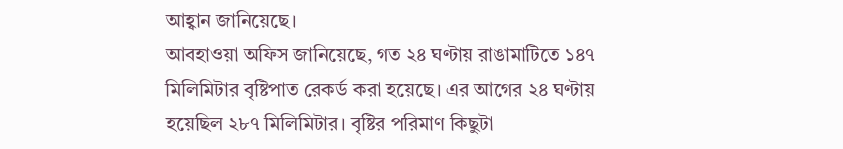আহ্বান জানিয়েছে।
আবহাওয়া অফিস জানিয়েছে, গত ২৪ ঘণ্টায় রাঙামাটিতে ১৪৭ মিলিমিটার বৃষ্টিপাত রেকর্ড করা হয়েছে। এর আগের ২৪ ঘণ্টায় হয়েছিল ২৮৭ মিলিমিটার। বৃষ্টির পরিমাণ কিছুটা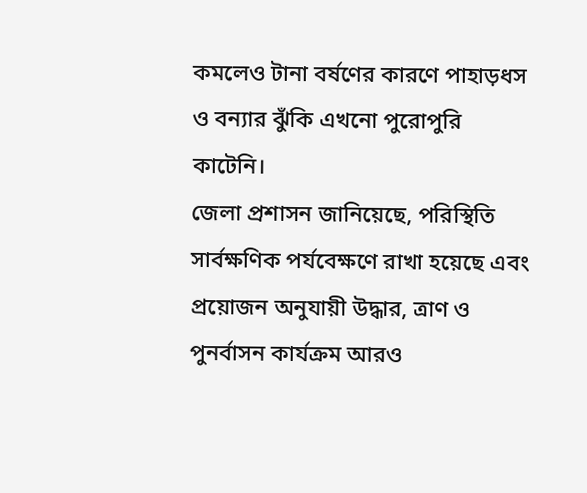কমলেও টানা বর্ষণের কারণে পাহাড়ধস ও বন্যার ঝুঁকি এখনো পুরোপুরি কাটেনি।
জেলা প্রশাসন জানিয়েছে, পরিস্থিতি সার্বক্ষণিক পর্যবেক্ষণে রাখা হয়েছে এবং প্রয়োজন অনুযায়ী উদ্ধার, ত্রাণ ও পুনর্বাসন কার্যক্রম আরও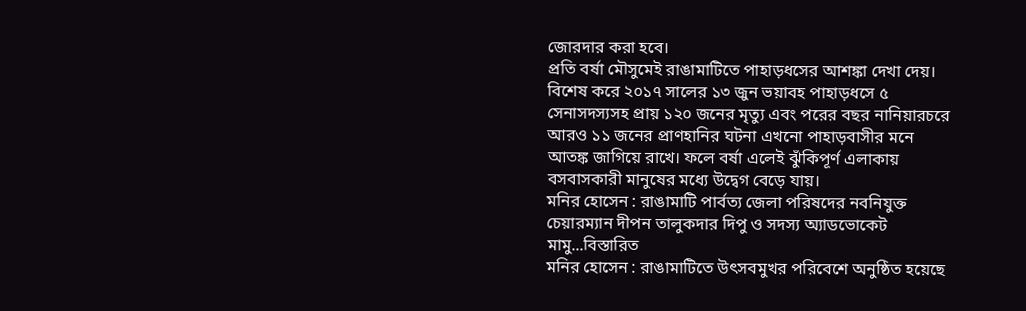জোরদার করা হবে।
প্রতি বর্ষা মৌসুমেই রাঙামাটিতে পাহাড়ধসের আশঙ্কা দেখা দেয়। বিশেষ করে ২০১৭ সালের ১৩ জুন ভয়াবহ পাহাড়ধসে ৫ সেনাসদস্যসহ প্রায় ১২০ জনের মৃত্যু এবং পরের বছর নানিয়ারচরে আরও ১১ জনের প্রাণহানির ঘটনা এখনো পাহাড়বাসীর মনে আতঙ্ক জাগিয়ে রাখে। ফলে বর্ষা এলেই ঝুঁকিপূর্ণ এলাকায় বসবাসকারী মানুষের মধ্যে উদ্বেগ বেড়ে যায়।
মনির হোসেন : রাঙামাটি পার্বত্য জেলা পরিষদের নবনিযুক্ত চেয়ারম্যান দীপন তালুকদার দিপু ও সদস্য অ্যাডভোকেট মামু...বিস্তারিত
মনির হোসেন : রাঙামাটিতে উৎসবমুখর পরিবেশে অনুষ্ঠিত হয়েছে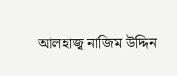আলহাজ্ব নাজিম উদ্দিন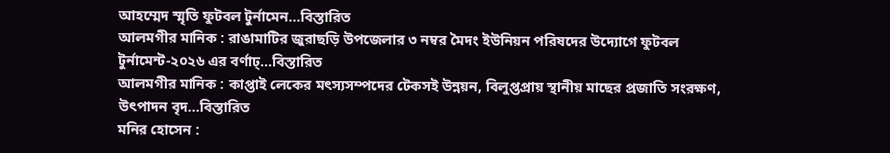আহম্মেদ স্মৃতি ফুটবল টুর্নামেন...বিস্তারিত
আলমগীর মানিক : রাঙামাটির জুরাছড়ি উপজেলার ৩ নম্বর মৈদং ইউনিয়ন পরিষদের উদ্যোগে ফুটবল টুর্নামেন্ট-২০২৬ এর বর্ণাঢ্...বিস্তারিত
আলমগীর মানিক : কাপ্তাই লেকের মৎস্যসম্পদের টেকসই উন্নয়ন, বিলুপ্তপ্রায় স্থানীয় মাছের প্রজাতি সংরক্ষণ, উৎপাদন বৃদ...বিস্তারিত
মনির হোসেন :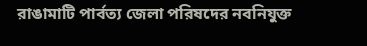রাঙামাটি পার্বত্য জেলা পরিষদের নবনিযুক্ত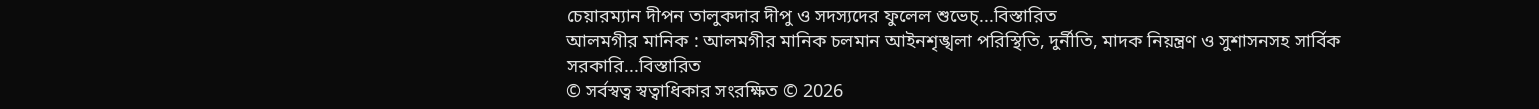চেয়ারম্যান দীপন তালুকদার দীপু ও সদস্যদের ফুলেল শুভেচ্...বিস্তারিত
আলমগীর মানিক : আলমগীর মানিক চলমান আইনশৃঙ্খলা পরিস্থিতি, দুর্নীতি, মাদক নিয়ন্ত্রণ ও সুশাসনসহ সার্বিক সরকারি...বিস্তারিত
© সর্বস্বত্ব স্বত্বাধিকার সংরক্ষিত © 2026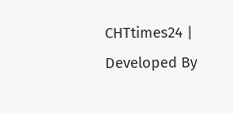CHTtimes24 | Developed By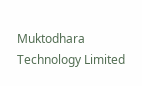Muktodhara Technology Limited